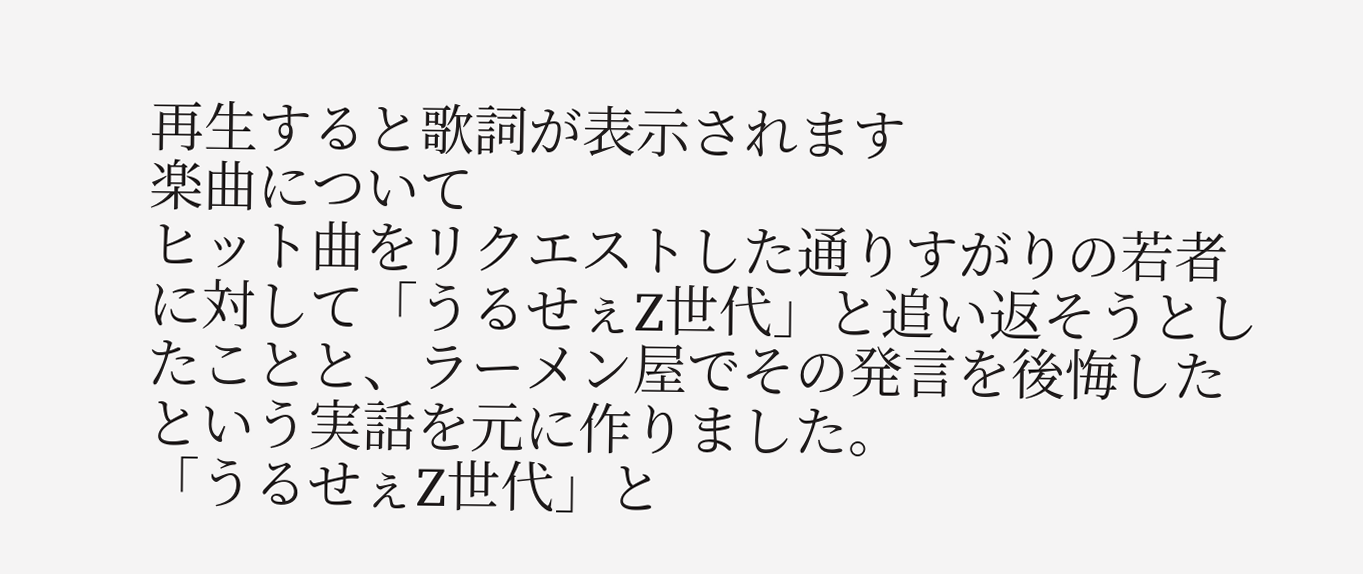再生すると歌詞が表示されます
楽曲について
ヒット曲をリクエストした通りすがりの若者に対して「うるせぇZ世代」と追い返そうとしたことと、ラーメン屋でその発言を後悔したという実話を元に作りました。
「うるせぇZ世代」と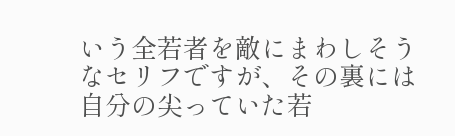いう全若者を敵にまわしそうなセリフですが、その裏には自分の尖っていた若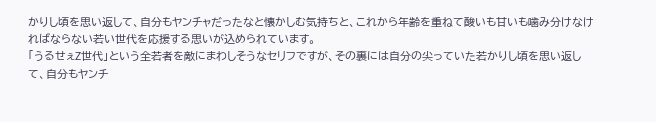かりし頃を思い返して、自分もヤンチャだったなと懐かしむ気持ちと、これから年齢を重ねて酸いも甘いも噛み分けなければならない若い世代を応援する思いが込められています。
「うるせぇZ世代」という全若者を敵にまわしそうなセリフですが、その裏には自分の尖っていた若かりし頃を思い返して、自分もヤンチ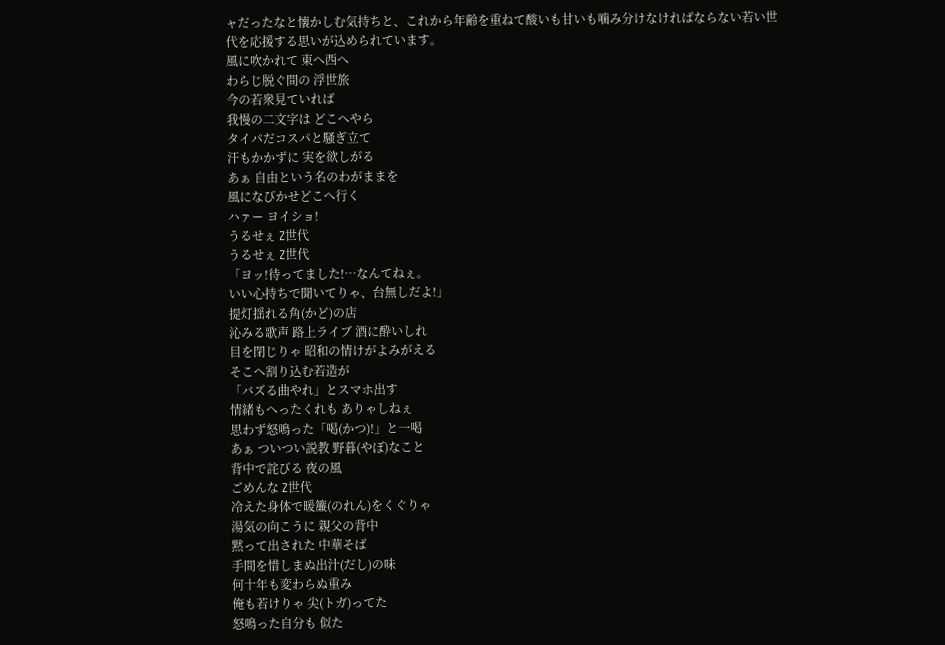ャだったなと懐かしむ気持ちと、これから年齢を重ねて酸いも甘いも噛み分けなければならない若い世代を応援する思いが込められています。
風に吹かれて 東へ西へ
わらじ脱ぐ間の 浮世旅
今の若衆見ていれば
我慢の二文字は どこへやら
タイパだコスパと騒ぎ立て
汗もかかずに 実を欲しがる
あぁ 自由という名のわがままを
風になびかせどこへ行く
ハァー ヨイショ!
うるせぇ Z世代
うるせぇ Z世代
「ヨッ!待ってました!…なんてねぇ。
いい心持ちで聞いてりゃ、台無しだよ!」
提灯揺れる角(かど)の店
沁みる歌声 路上ライブ 酒に酔いしれ
目を閉じりゃ 昭和の情けがよみがえる
そこへ割り込む若造が
「バズる曲やれ」とスマホ出す
情緒もへったくれも ありゃしねぇ
思わず怒鳴った「喝(かつ)!」と一喝
あぁ ついつい説教 野暮(やぼ)なこと
背中で詫びる 夜の風
ごめんな Z世代
冷えた身体で暖簾(のれん)をくぐりゃ
湯気の向こうに 親父の背中
黙って出された 中華そば
手間を惜しまぬ出汁(だし)の味
何十年も変わらぬ重み
俺も若けりゃ 尖(トガ)ってた
怒鳴った自分も 似た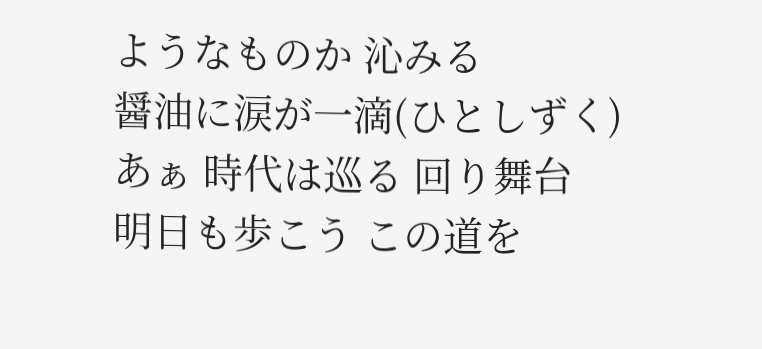ようなものか 沁みる
醤油に涙が一滴(ひとしずく)
あぁ 時代は巡る 回り舞台
明日も歩こう この道を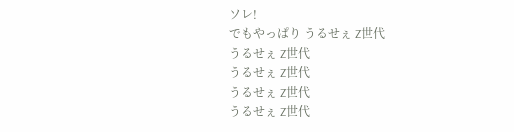ソレ!
でもやっぱり うるせぇ Z世代
うるせぇ Z世代
うるせぇ Z世代
うるせぇ Z世代
うるせぇ Z世代